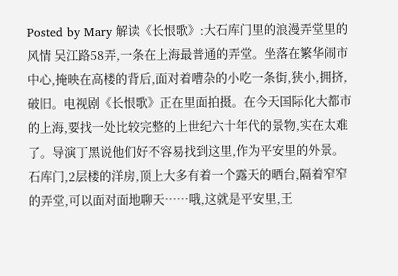Posted by Mary 解读《长恨歌》:大石库门里的浪漫弄堂里的风情 吴江路58弄,一条在上海最普通的弄堂。坐落在繁华闹市中心,掩映在高楼的背后,面对着嘈杂的小吃一条街,狭小,拥挤,破旧。电视剧《长恨歌》正在里面拍摄。在今天国际化大都市的上海,要找一处比较完整的上世纪六十年代的景物,实在太难了。导演丁黑说他们好不容易找到这里,作为平安里的外景。 石库门,2层楼的洋房,顶上大多有着一个露天的晒台,隔着窄窄的弄堂,可以面对面地聊天……哦,这就是平安里,王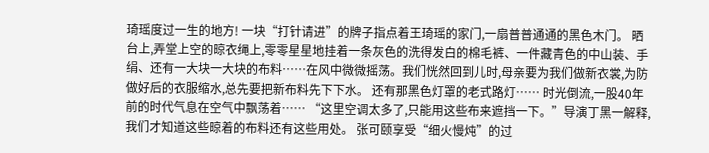琦瑶度过一生的地方! 一块“打针请进”的牌子指点着王琦瑶的家门,一扇普普通通的黑色木门。 晒台上,弄堂上空的晾衣绳上,零零星星地挂着一条灰色的洗得发白的棉毛裤、一件藏青色的中山装、手绢、还有一大块一大块的布料……在风中微微摇荡。我们恍然回到儿时,母亲要为我们做新衣裳,为防做好后的衣服缩水,总先要把新布料先下下水。 还有那黑色灯罩的老式路灯…… 时光倒流,一股40年前的时代气息在空气中飘荡着…… “这里空调太多了,只能用这些布来遮挡一下。”导演丁黑一解释,我们才知道这些晾着的布料还有这些用处。 张可颐享受“细火慢炖”的过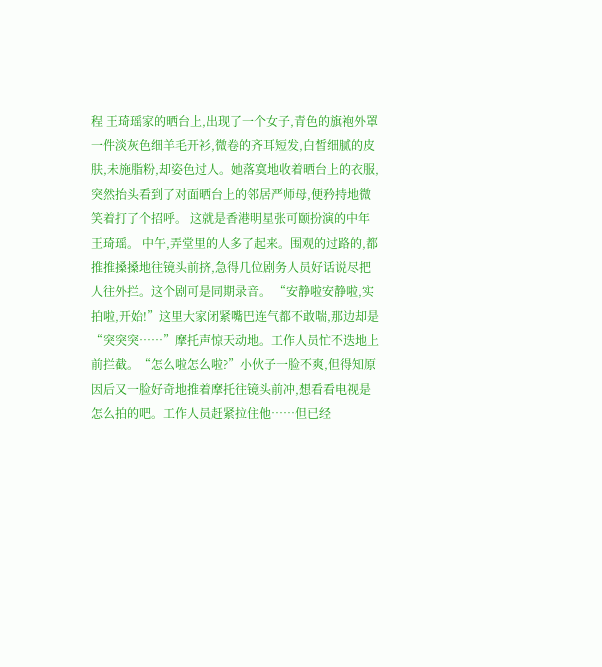程 王琦瑶家的晒台上,出现了一个女子,青色的旗袍外罩一件淡灰色细羊毛开衫,微卷的齐耳短发,白皙细腻的皮肤,未施脂粉,却姿色过人。她落寞地收着晒台上的衣服,突然抬头看到了对面晒台上的邻居严师母,便矜持地微笑着打了个招呼。 这就是香港明星张可颐扮演的中年王琦瑶。 中午,弄堂里的人多了起来。围观的过路的,都推推搡搡地往镜头前挤,急得几位剧务人员好话说尽把人往外拦。这个剧可是同期录音。 “安静啦安静啦,实拍啦,开始!”这里大家闭紧嘴巴连气都不敢喘,那边却是“突突突……”摩托声惊天动地。工作人员忙不迭地上前拦截。“怎么啦怎么啦?”小伙子一脸不爽,但得知原因后又一脸好奇地推着摩托往镜头前冲,想看看电视是怎么拍的吧。工作人员赶紧拉住他……但已经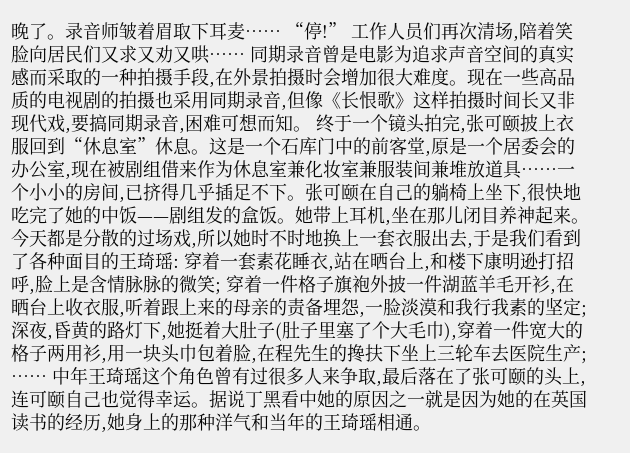晚了。录音师皱着眉取下耳麦…… “停!” 工作人员们再次清场,陪着笑脸向居民们又求又劝又哄…… 同期录音曾是电影为追求声音空间的真实感而采取的一种拍摄手段,在外景拍摄时会增加很大难度。现在一些高品质的电视剧的拍摄也采用同期录音,但像《长恨歌》这样拍摄时间长又非现代戏,要搞同期录音,困难可想而知。 终于一个镜头拍完,张可颐披上衣服回到“休息室”休息。这是一个石库门中的前客堂,原是一个居委会的办公室,现在被剧组借来作为休息室兼化妆室兼服装间兼堆放道具……一个小小的房间,已挤得几乎插足不下。张可颐在自己的躺椅上坐下,很快地吃完了她的中饭——剧组发的盒饭。她带上耳机,坐在那儿闭目养神起来。 今天都是分散的过场戏,所以她时不时地换上一套衣服出去,于是我们看到了各种面目的王琦瑶: 穿着一套素花睡衣,站在晒台上,和楼下康明逊打招呼,脸上是含情脉脉的微笑; 穿着一件格子旗袍外披一件湖蓝羊毛开衫,在晒台上收衣服,听着跟上来的母亲的责备埋怨,一脸淡漠和我行我素的坚定; 深夜,昏黄的路灯下,她挺着大肚子(肚子里塞了个大毛巾),穿着一件宽大的格子两用衫,用一块头巾包着脸,在程先生的搀扶下坐上三轮车去医院生产; …… 中年王琦瑶这个角色曾有过很多人来争取,最后落在了张可颐的头上,连可颐自己也觉得幸运。据说丁黑看中她的原因之一就是因为她的在英国读书的经历,她身上的那种洋气和当年的王琦瑶相通。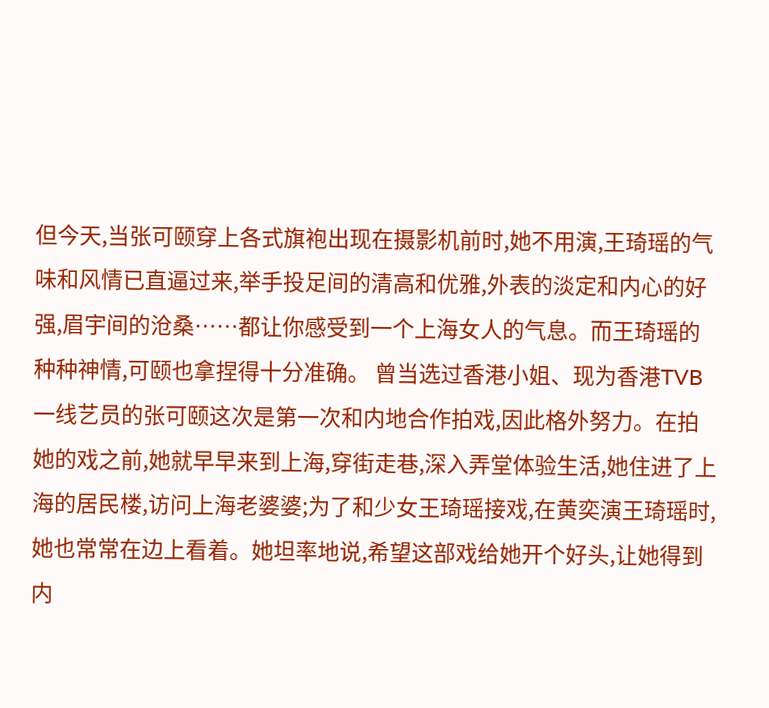但今天,当张可颐穿上各式旗袍出现在摄影机前时,她不用演,王琦瑶的气味和风情已直逼过来,举手投足间的清高和优雅,外表的淡定和内心的好强,眉宇间的沧桑……都让你感受到一个上海女人的气息。而王琦瑶的种种神情,可颐也拿捏得十分准确。 曾当选过香港小姐、现为香港TVB一线艺员的张可颐这次是第一次和内地合作拍戏,因此格外努力。在拍她的戏之前,她就早早来到上海,穿街走巷,深入弄堂体验生活,她住进了上海的居民楼,访问上海老婆婆;为了和少女王琦瑶接戏,在黄奕演王琦瑶时,她也常常在边上看着。她坦率地说,希望这部戏给她开个好头,让她得到内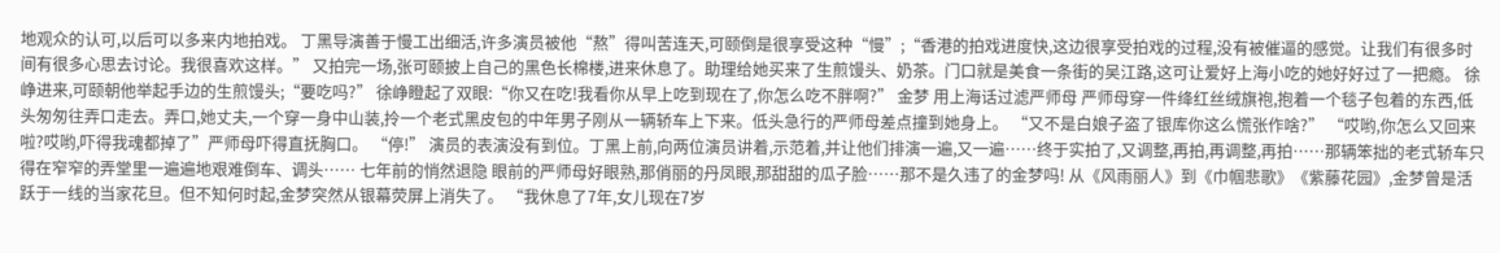地观众的认可,以后可以多来内地拍戏。 丁黑导演善于慢工出细活,许多演员被他“熬”得叫苦连天,可颐倒是很享受这种“慢”;“香港的拍戏进度快,这边很享受拍戏的过程,没有被催逼的感觉。让我们有很多时间有很多心思去讨论。我很喜欢这样。” 又拍完一场,张可颐披上自己的黑色长棉楼,进来休息了。助理给她买来了生煎馒头、奶茶。门口就是美食一条街的吴江路,这可让爱好上海小吃的她好好过了一把瘾。 徐峥进来,可颐朝他举起手边的生煎馒头;“要吃吗?” 徐峥瞪起了双眼:“你又在吃!我看你从早上吃到现在了,你怎么吃不胖啊?” 金梦 用上海话过滤严师母 严师母穿一件绛红丝绒旗袍,抱着一个毯子包着的东西,低头匆匆往弄口走去。弄口,她丈夫,一个穿一身中山装,拎一个老式黑皮包的中年男子刚从一辆轿车上下来。低头急行的严师母差点撞到她身上。 “又不是白娘子盗了银库你这么慌张作啥?” “哎哟,你怎么又回来啦?哎哟,吓得我魂都掉了”严师母吓得直抚胸口。 “停!” 演员的表演没有到位。丁黑上前,向两位演员讲着,示范着,并让他们排演一遍,又一遍……终于实拍了,又调整,再拍,再调整,再拍……那辆笨拙的老式轿车只得在窄窄的弄堂里一遍遍地艰难倒车、调头…… 七年前的悄然退隐 眼前的严师母好眼熟,那俏丽的丹凤眼,那甜甜的瓜子脸……那不是久违了的金梦吗! 从《风雨丽人》到《巾帼悲歌》《紫藤花园》,金梦曾是活跃于一线的当家花旦。但不知何时起,金梦突然从银幕荧屏上消失了。 “我休息了7年,女儿现在7岁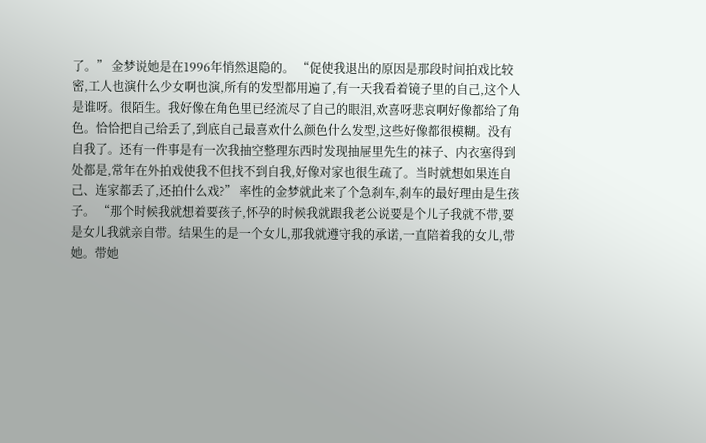了。” 金梦说她是在1996年悄然退隐的。 “促使我退出的原因是那段时间拍戏比较密,工人也演什么少女啊也演,所有的发型都用遍了,有一天我看着镜子里的自己,这个人是谁呀。很陌生。我好像在角色里已经流尽了自己的眼泪,欢喜呀悲哀啊好像都给了角色。恰恰把自己给丢了,到底自己最喜欢什么颜色什么发型,这些好像都很模糊。没有自我了。还有一件事是有一次我抽空整理东西时发现抽屉里先生的袜子、内衣塞得到处都是,常年在外拍戏使我不但找不到自我,好像对家也很生疏了。当时就想如果连自己、连家都丢了,还拍什么戏?” 率性的金梦就此来了个急刹车,刹车的最好理由是生孩子。 “那个时候我就想着要孩子,怀孕的时候我就跟我老公说要是个儿子我就不带,要是女儿我就亲自带。结果生的是一个女儿,那我就遵守我的承诺,一直陪着我的女儿,带她。带她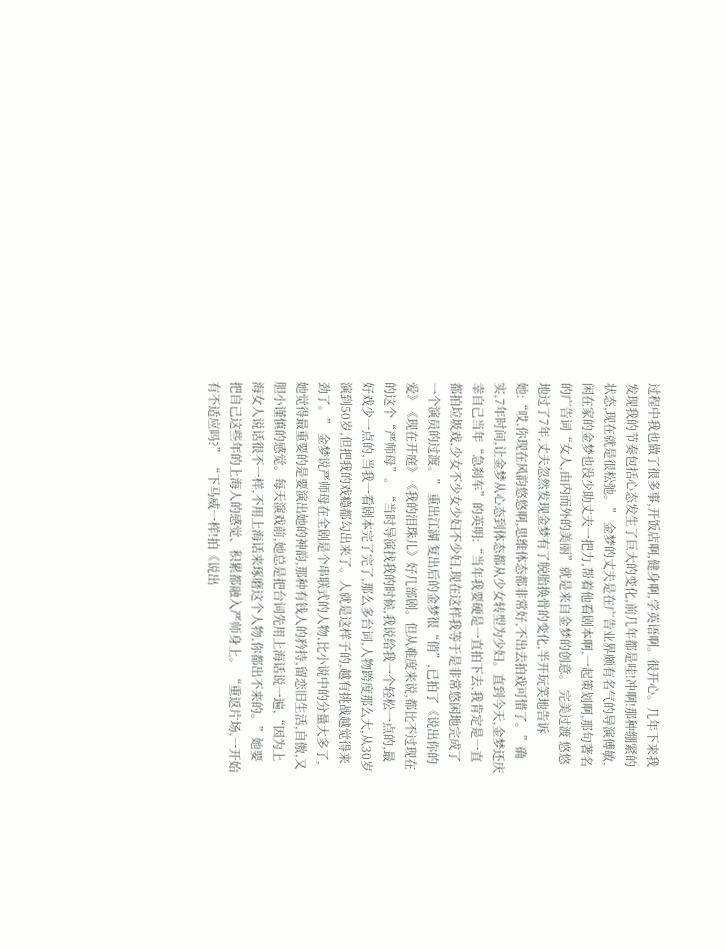过程中我也做了很多事,开饭店啊,健身啊,学英语啊。很开心。几年下来我发现我的节奏包括心态发生了巨大的变化,前几年都是哇!冲啊!那种绷紧的状态,现在就是很松弛。” 金梦的丈夫是在广告业界颇有名气的导演傅敏,闲在家的金梦也没少助丈夫一把力,帮着他看剧本啊,一起策划啊,那句著名的广告词“女人,由内而外的美丽”就是来自金梦的创意。 完美过渡 悠悠地过了7年,丈夫忽然发现金梦有了脱胎换骨的变化,半开玩笑地告诉她:“哎,你现在风韵悠悠啊,思维体态都非常好,不出去拍戏可惜了。”确实,7年时间,让金梦从心态到体态都从少女转型为少妇。直到今天,金梦还庆幸自己当年“急刹车”的英明:“当年我要硬是一直拍下去,我肯定是一直都拍垃圾戏,少女不少女少妇不少妇,现在这样我等于是非常悠闲地完成了一个演员的过渡。” 重出江湖 复出后的金梦很“俏”,已拍了《说出你的爱》《现在开庭》《我的泪珠儿》好几部剧。但从难度来说,都比不过现在的这个“严师母”。“当时导演找我的时候,我说给我一个轻松一点的,最好戏少一点的,当我一看剧本完了完了,那么多台词,人物跨度那么大,从30岁演到50岁,但把我的戏瘾都勾出来了。人就是这样子的,越有挑战越觉得来劲了。” 金梦说严师母在全剧是个串联式的人物,比小说中的分量大多了,她觉得最重要的是要演出她的神韵,那种有钱人的矜持,留恋旧生活,自傲,又胆小谨慎的感觉。每天演戏前,她总是把台词先用上海话说一遍,“因为上海女人说话很不一样,不用上海话来琢磨这个人物,你都出不来的。”她要把自己这些年的上海人的感觉、积累都融入严师身上。 “重返片场,一开始有不适应吗?” “下马威一样!拍《说出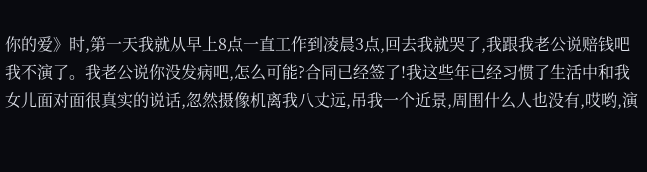你的爱》时,第一天我就从早上8点一直工作到凌晨3点,回去我就哭了,我跟我老公说赔钱吧我不演了。我老公说你没发病吧,怎么可能?合同已经签了!我这些年已经习惯了生活中和我女儿面对面很真实的说话,忽然摄像机离我八丈远,吊我一个近景,周围什么人也没有,哎哟,演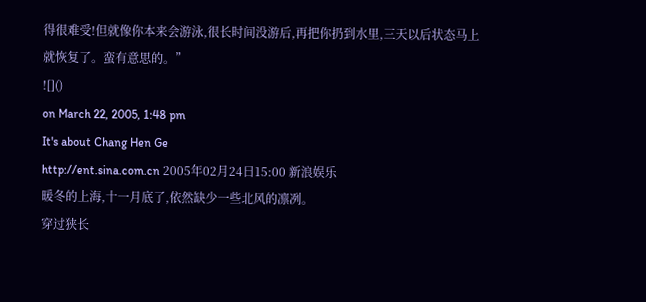得很难受!但就像你本来会游泳,很长时间没游后,再把你扔到水里,三天以后状态马上就恢复了。蛮有意思的。”
![]()
on March 22, 2005, 1:48 pm
It's about Chang Hen Ge
http://ent.sina.com.cn 2005年02月24日15:00 新浪娱乐
暖冬的上海,十一月底了,依然缺少一些北风的凛冽。
穿过狭长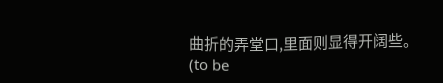曲折的弄堂口,里面则显得开阔些。
(to be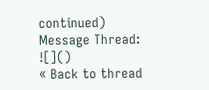continued)
Message Thread:
![]()
« Back to thread